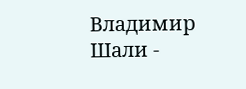Владимир Шали -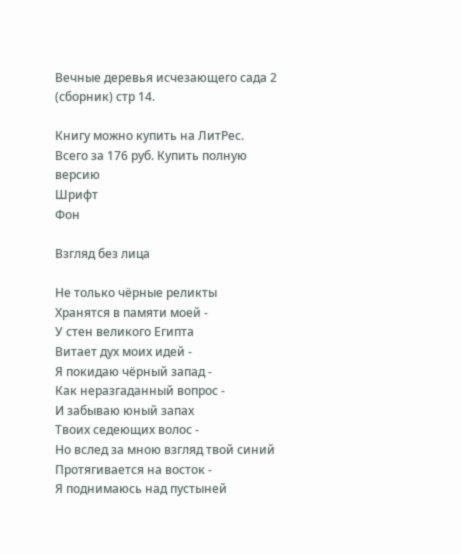Вечные деревья исчезающего сада 2 (сборник) стр 14.

Книгу можно купить на ЛитРес.
Всего за 176 руб. Купить полную версию
Шрифт
Фон

Взгляд без лица

Не только чёрные реликты
Хранятся в памяти моей -
У стен великого Египта
Витает дух моих идей -
Я покидаю чёрный запад -
Как неразгаданный вопрос -
И забываю юный запах
Твоих седеющих волос -
Но вслед за мною взгляд твой синий
Протягивается на восток -
Я поднимаюсь над пустыней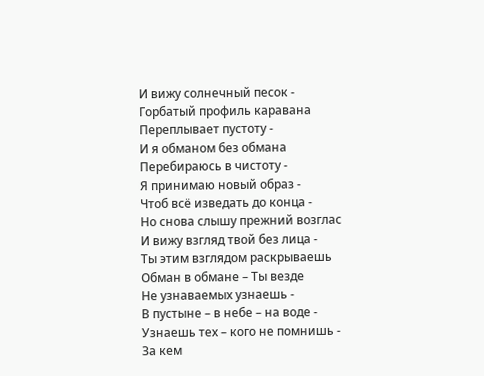И вижу солнечный песок -
Горбатый профиль каравана
Переплывает пустоту -
И я обманом без обмана
Перебираюсь в чистоту -
Я принимаю новый образ -
Чтоб всё изведать до конца -
Но снова слышу прежний возглас
И вижу взгляд твой без лица -
Ты этим взглядом раскрываешь
Обман в обмане – Ты везде
Не узнаваемых узнаешь -
В пустыне – в небе – на воде -
Узнаешь тех – кого не помнишь -
За кем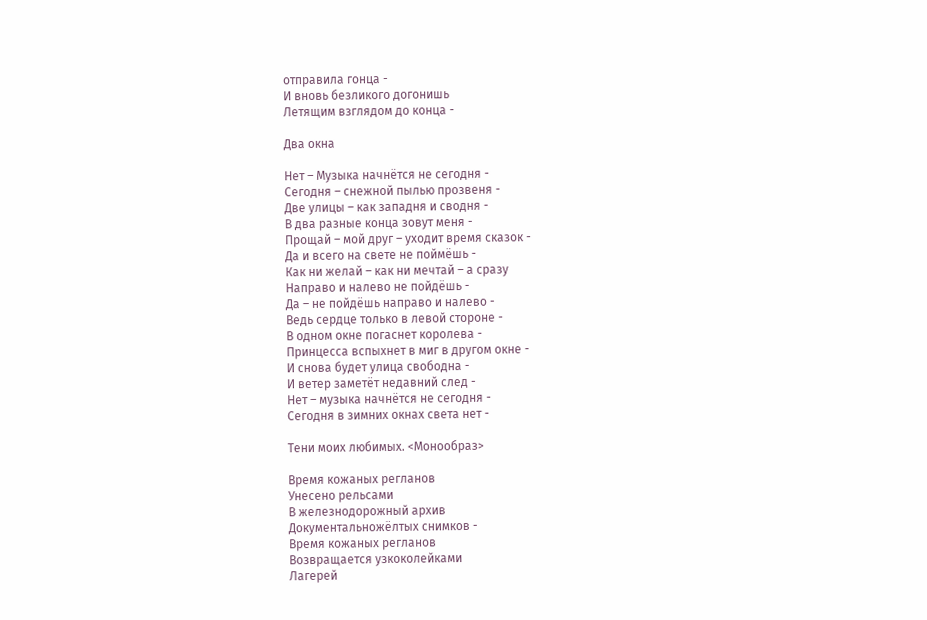отправила гонца -
И вновь безликого догонишь
Летящим взглядом до конца -

Два окна

Нет – Музыка начнётся не сегодня -
Сегодня – снежной пылью прозвеня -
Две улицы – как западня и сводня -
В два разные конца зовут меня -
Прощай – мой друг – уходит время сказок -
Да и всего на свете не поймёшь -
Как ни желай – как ни мечтай – а сразу
Направо и налево не пойдёшь -
Да – не пойдёшь направо и налево -
Ведь сердце только в левой стороне -
В одном окне погаснет королева -
Принцесса вспыхнет в миг в другом окне -
И снова будет улица свободна -
И ветер заметёт недавний след -
Нет – музыка начнётся не сегодня -
Сегодня в зимних окнах света нет -

Тени моих любимых. <Монообраз>

Время кожаных регланов
Унесено рельсами
В железнодорожный архив
Документальножёлтых снимков -
Время кожаных регланов
Возвращается узкоколейками
Лагерей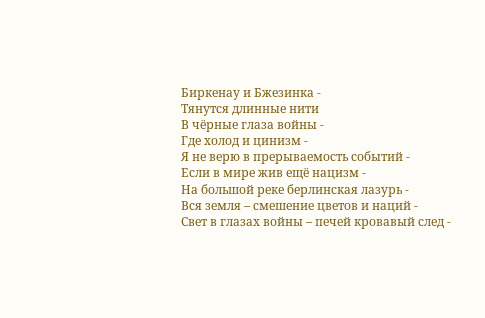Биркенау и Бжезинка -
Тянутся длинные нити
В чёрные глаза войны -
Где холод и цинизм -
Я не верю в прерываемость событий -
Если в мире жив ещё нацизм -
На большой реке берлинская лазурь -
Вся земля – смешение цветов и наций -
Свет в глазах войны – печей кровавый след -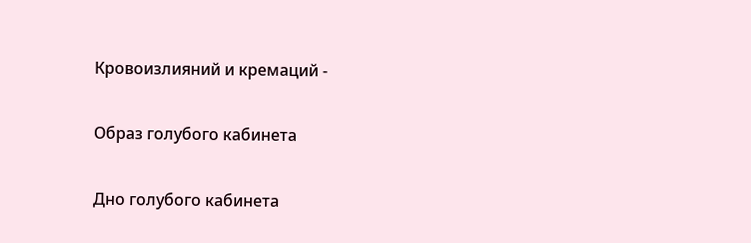Кровоизлияний и кремаций -

Образ голубого кабинета

Дно голубого кабинета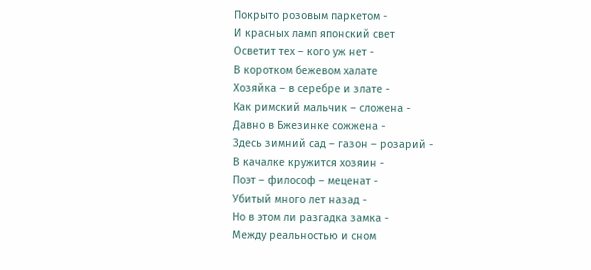Покрыто розовым паркетом -
И красных ламп японский свет
Осветит тех – кого уж нет -
В коротком бежевом халате
Хозяйка – в серебре и злате -
Как римский мальчик – сложена -
Давно в Бжезинке сожжена -
Здесь зимний сад – газон – розарий -
В качалке кружится хозяин -
Поэт – философ – меценат -
Убитый много лет назад -
Но в этом ли разгадка замка -
Между реальностью и сном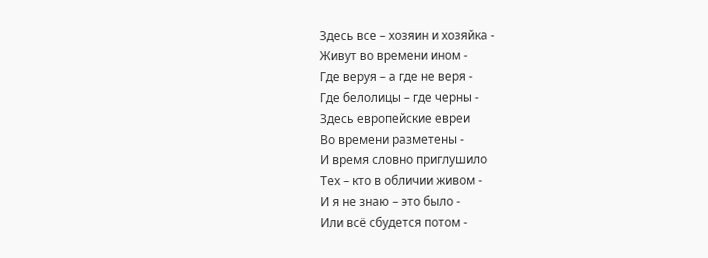Здесь все – хозяин и хозяйка -
Живут во времени ином -
Где веруя – а где не веря -
Где белолицы – где черны -
Здесь европейские евреи
Во времени разметены -
И время словно приглушило
Тех – кто в обличии живом -
И я не знаю – это было -
Или всё сбудется потом -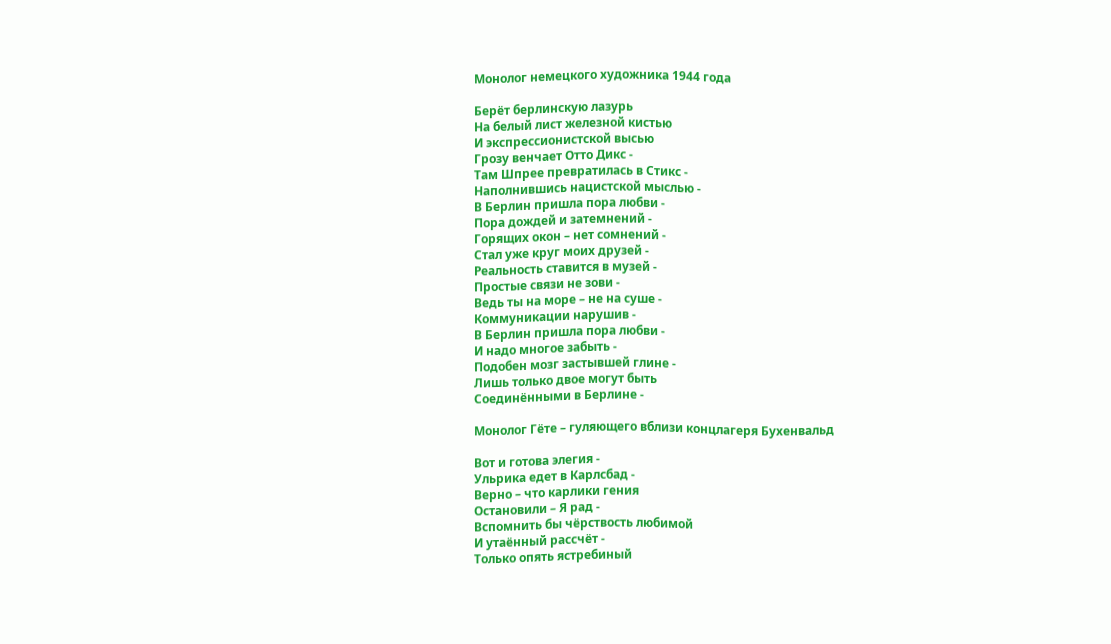Монолог немецкого художника 1944 года

Берёт берлинскую лазурь
На белый лист железной кистью
И экспрессионистской высью
Грозу венчает Отто Дикс -
Там Шпрее превратилась в Стикс -
Наполнившись нацистской мыслью -
В Берлин пришла пора любви -
Пора дождей и затемнений -
Горящих окон – нет сомнений -
Стал уже круг моих друзей -
Реальность ставится в музей -
Простые связи не зови -
Ведь ты на море – не на суше -
Коммуникации нарушив -
В Берлин пришла пора любви -
И надо многое забыть -
Подобен мозг застывшей глине -
Лишь только двое могут быть
Соединёнными в Берлине -

Монолог Гёте – гуляющего вблизи концлагеря Бухенвальд

Вот и готова элегия -
Ульрика едет в Карлсбад -
Верно – что карлики гения
Остановили – Я рад -
Вспомнить бы чёрствость любимой
И утаённый рассчёт -
Только опять ястребиный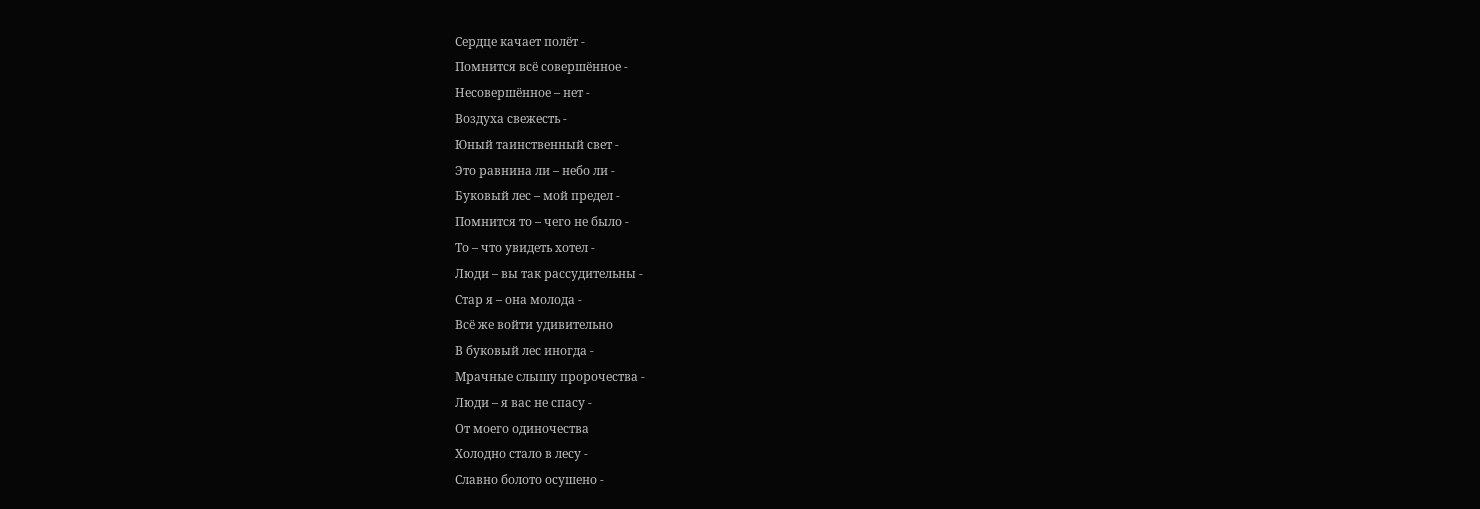Сердце качает полёт -
Помнится всё совершённое -
Несовершённое – нет -
Воздуха свежесть -
Юный таинственный свет -
Это равнина ли – небо ли -
Буковый лес – мой предел -
Помнится то – чего не было -
То – что увидеть хотел -
Люди – вы так рассудительны -
Стар я – она молода -
Всё же войти удивительно
В буковый лес иногда -
Мрачные слышу пророчества -
Люди – я вас не спасу -
От моего одиночества
Холодно стало в лесу -
Славно болото осушено -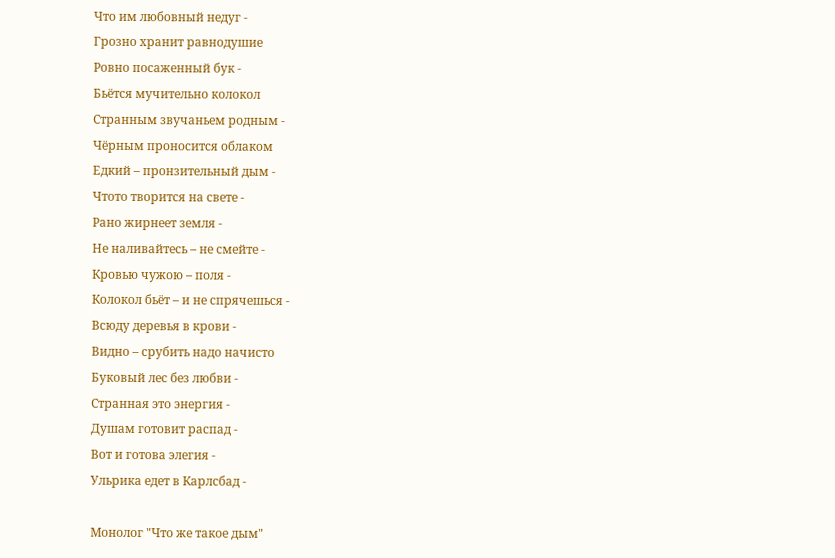Что им любовный недуг -
Грозно хранит равнодушие
Ровно посаженный бук -
Бьётся мучительно колокол
Странным звучаньем родным -
Чёрным проносится облаком
Едкий – пронзительный дым -
Чтото творится на свете -
Рано жирнеет земля -
Не наливайтесь – не смейте -
Кровью чужою – поля -
Колокол бьёт – и не спрячешься -
Всюду деревья в крови -
Видно – срубить надо начисто
Буковый лес без любви -
Странная это энергия -
Душам готовит распад -
Вот и готова элегия -
Ульрика едет в Карлсбад -

Монолог "Что же такое дым"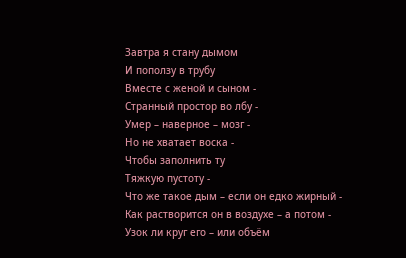Завтра я стану дымом
И поползу в трубу
Вместе с женой и сыном -
Странный простор во лбу -
Умер – наверное – мозг -
Но не хватает воска -
Чтобы заполнить ту
Тяжкую пустоту -
Что же такое дым – если он едко жирный -
Как растворится он в воздухе – а потом -
Узок ли круг его – или объём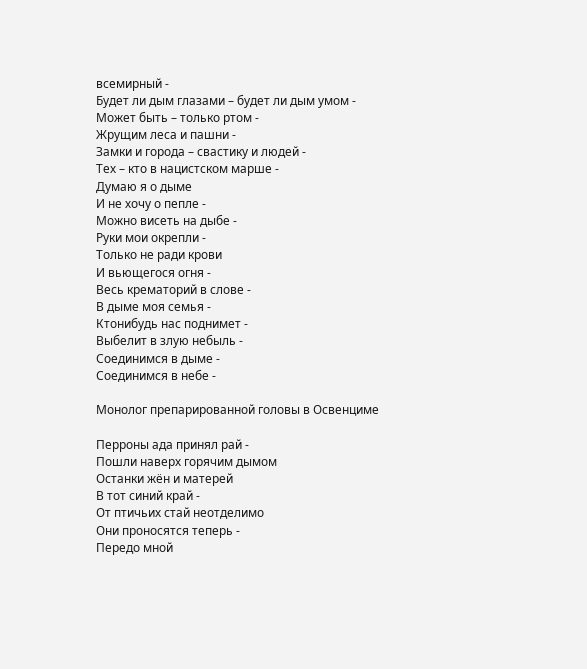всемирный -
Будет ли дым глазами – будет ли дым умом -
Может быть – только ртом -
Жрущим леса и пашни -
Замки и города – свастику и людей -
Тех – кто в нацистском марше -
Думаю я о дыме
И не хочу о пепле -
Можно висеть на дыбе -
Руки мои окрепли -
Только не ради крови
И вьющегося огня -
Весь крематорий в слове -
В дыме моя семья -
Ктонибудь нас поднимет -
Выбелит в злую небыль -
Соединимся в дыме -
Соединимся в небе -

Монолог препарированной головы в Освенциме

Перроны ада принял рай -
Пошли наверх горячим дымом
Останки жён и матерей
В тот синий край -
От птичьих стай неотделимо
Они проносятся теперь -
Передо мной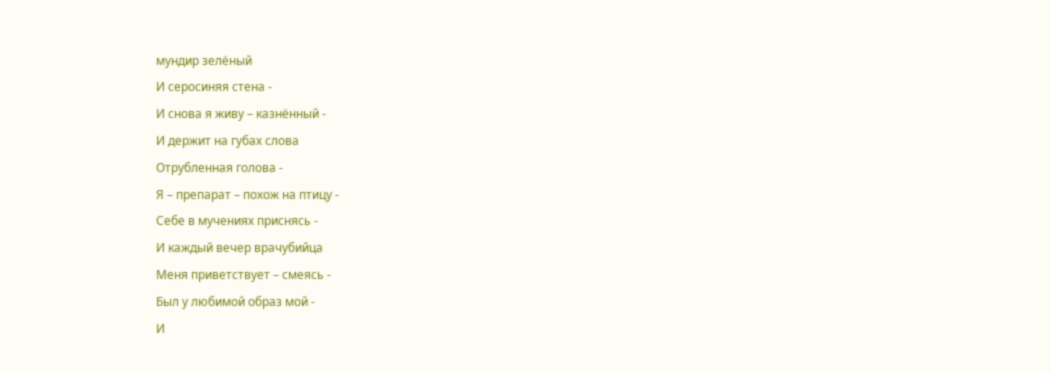мундир зелёный
И серосиняя стена -
И снова я живу – казнённый -
И держит на губах слова
Отрубленная голова -
Я – препарат – похож на птицу -
Себе в мучениях приснясь -
И каждый вечер врачубийца
Меня приветствует – смеясь -
Был у любимой образ мой -
И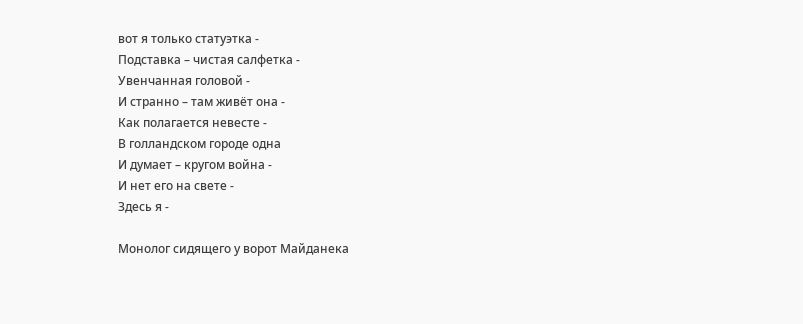вот я только статуэтка -
Подставка – чистая салфетка -
Увенчанная головой -
И странно – там живёт она -
Как полагается невесте -
В голландском городе одна
И думает – кругом война -
И нет его на свете -
Здесь я -

Монолог сидящего у ворот Майданека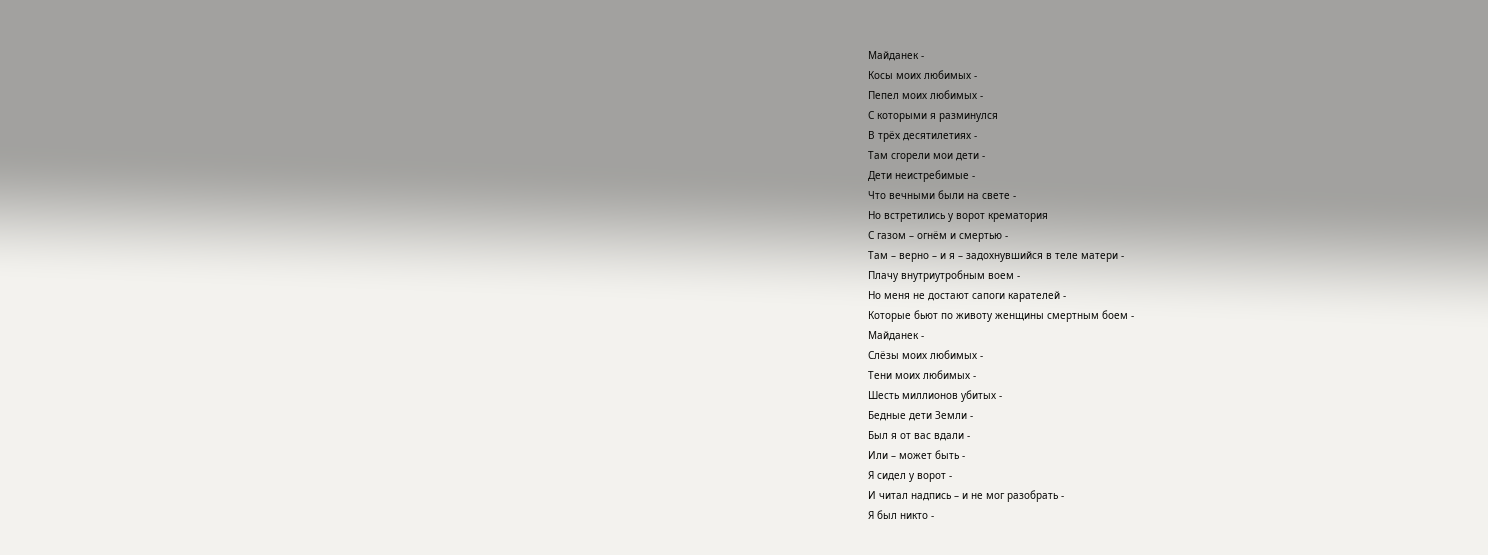Майданек -
Косы моих любимых -
Пепел моих любимых -
С которыми я разминулся
В трёх десятилетиях -
Там сгорели мои дети -
Дети неистребимые -
Что вечными были на свете -
Но встретились у ворот крематория
С газом – огнём и смертью -
Там – верно – и я – задохнувшийся в теле матери -
Плачу внутриутробным воем -
Но меня не достают сапоги карателей -
Которые бьют по животу женщины смертным боем -
Майданек -
Слёзы моих любимых -
Тени моих любимых -
Шесть миллионов убитых -
Бедные дети Земли -
Был я от вас вдали -
Или – может быть -
Я сидел у ворот -
И читал надпись – и не мог разобрать -
Я был никто -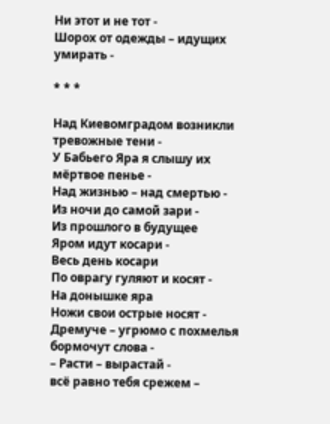Ни этот и не тот -
Шорох от одежды – идущих умирать -

* * *

Над Киевомградом возникли тревожные тени -
У Бабьего Яра я слышу их мёртвое пенье -
Над жизнью – над смертью -
Из ночи до самой зари -
Из прошлого в будущее
Яром идут косари -
Весь день косари
По оврагу гуляют и косят -
На донышке яра
Ножи свои острые носят -
Дремуче – угрюмо с похмелья бормочут слова -
– Расти – вырастай -
всё равно тебя срежем –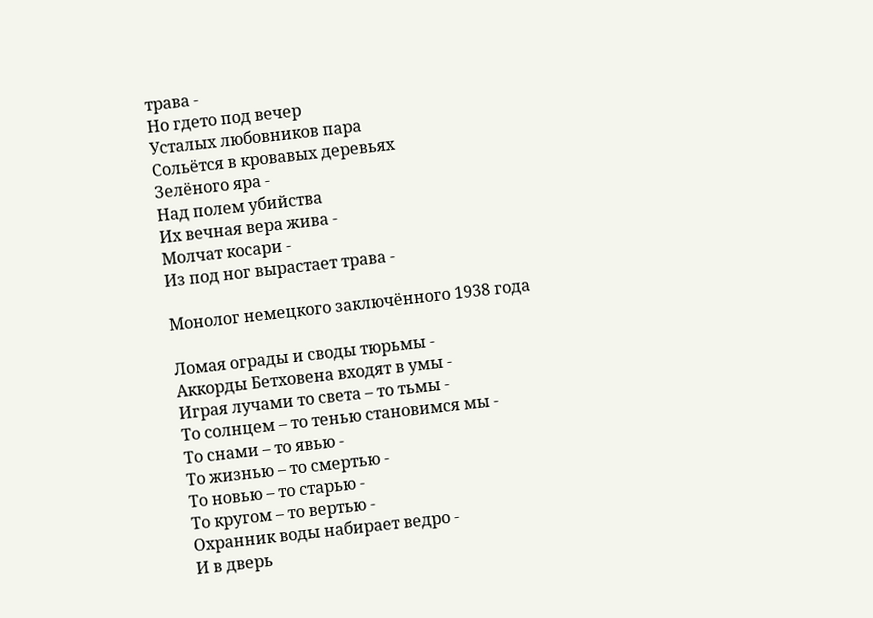трава -
Но гдето под вечер
Усталых любовников пара
Сольётся в кровавых деревьях
Зелёного яра -
Над полем убийства
Их вечная вера жива -
Молчат косари -
Из под ног вырастает трава -

Монолог немецкого заключённого 1938 года

Ломая ограды и своды тюрьмы -
Аккорды Бетховена входят в умы -
Играя лучами то света – то тьмы -
То солнцем – то тенью становимся мы -
То снами – то явью -
То жизнью – то смертью -
То новью – то старью -
То кругом – то вертью -
Охранник воды набирает ведро -
И в дверь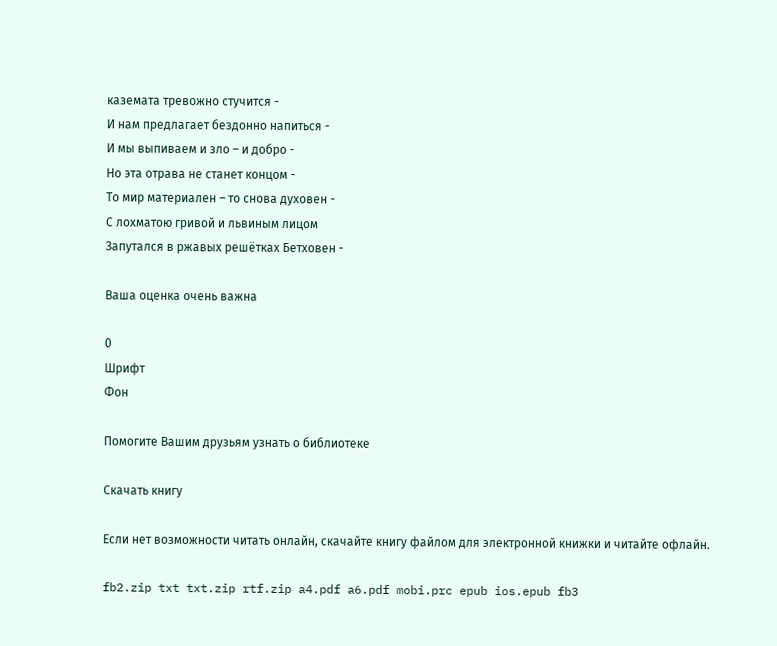каземата тревожно стучится -
И нам предлагает бездонно напиться -
И мы выпиваем и зло – и добро -
Но эта отрава не станет концом -
То мир материален – то снова духовен -
С лохматою гривой и львиным лицом
Запутался в ржавых решётках Бетховен -

Ваша оценка очень важна

0
Шрифт
Фон

Помогите Вашим друзьям узнать о библиотеке

Скачать книгу

Если нет возможности читать онлайн, скачайте книгу файлом для электронной книжки и читайте офлайн.

fb2.zip txt txt.zip rtf.zip a4.pdf a6.pdf mobi.prc epub ios.epub fb3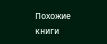Похожие книги